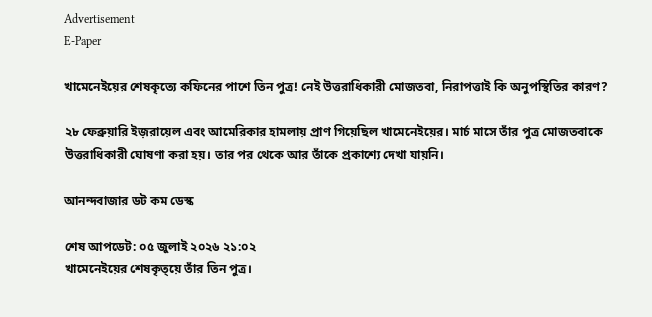Advertisement
E-Paper

খামেনেইয়ের শেষকৃত্যে কফিনের পাশে তিন পুত্র! নেই উত্তরাধিকারী মোজতবা, নিরাপত্তাই কি অনুপস্থিতির কারণ?

২৮ ফেব্রুয়ারি ইজ়রায়েল এবং আমেরিকার হামলায় প্রাণ গিয়েছিল খামেনেইয়ের। মার্চ মাসে তাঁর পুত্র মোজতবাকে উত্তরাধিকারী ঘোষণা করা হয়। তার পর থেকে আর তাঁকে প্রকাশ্যে দেখা যায়নি।

আনন্দবাজার ডট কম ডেস্ক

শেষ আপডেট: ০৫ জুলাই ২০২৬ ২১:০২
খামেনেইয়ের শেষকৃত্য়ে তাঁর তিন পুত্র।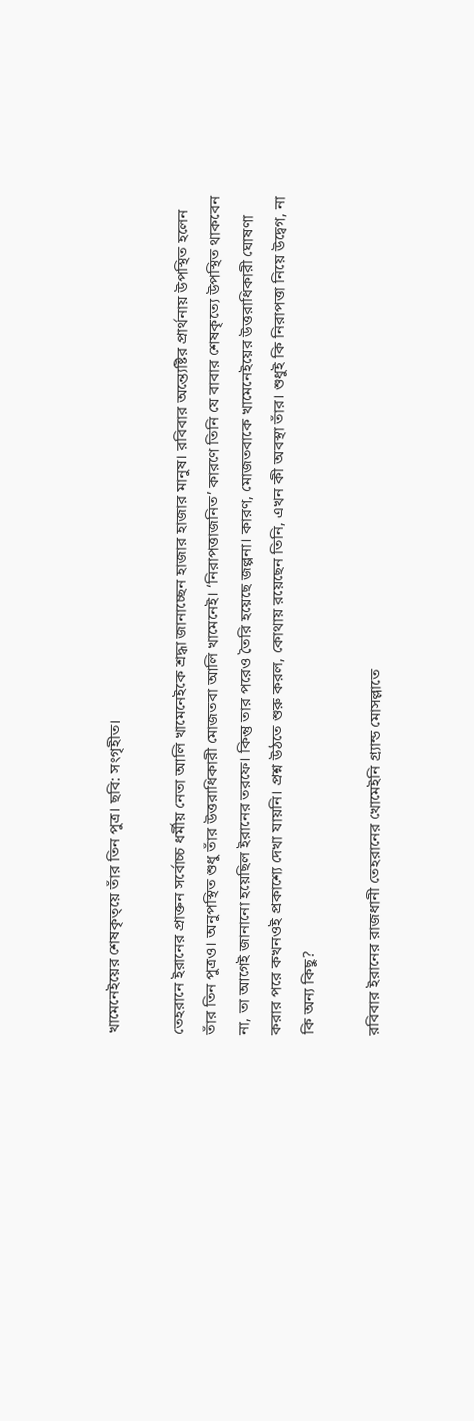খামেনেইয়ের শেষকৃত্য়ে তাঁর তিন পুত্র। ছবি: সংগৃহীত।

তেহরানে ইরানের প্রাক্তন সর্বোচ্চ ধর্মীয় নেতা আলি খামেনেইকে শ্রদ্ধা জানাচ্ছেন হাজার হাজার মানুষ। রবিবার অন্ত্যেষ্টির প্রার্থনায় উপস্থিত হলেন তাঁর তিন পুত্রও। অনুপস্থিত শুধু তাঁর উত্তরাধিকারী মোজতবা আলি খামেনেই। ‘নিরাপত্তাজনিত’ কারণে তিনি যে বাবার শেষকৃত্যে উপস্থিত থাকবেন না, তা আগেই জানানো হয়েছিল ইরানের তরফে। কিন্তু তার পরেও তৈরি হয়েছে জল্পনা। কারণ, মোজতবাকে খামেনেইয়ের উত্তরাধিকারী ঘোষণা করার পরে কখনওই প্রকাশ্যে দেখা যায়নি। প্রশ্ন উঠতে শুরু করল, কোথায় রয়েছেন তিনি, এখন কী অবস্থা তাঁর। শুধুই কি নিরাপত্তা নিয়ে উদ্বেগ, না কি অন্য কিছু?

রবিবার ইরানের রাজধানী তেহরানের খোমেইনি গ্র্যান্ড মোসল্লাতে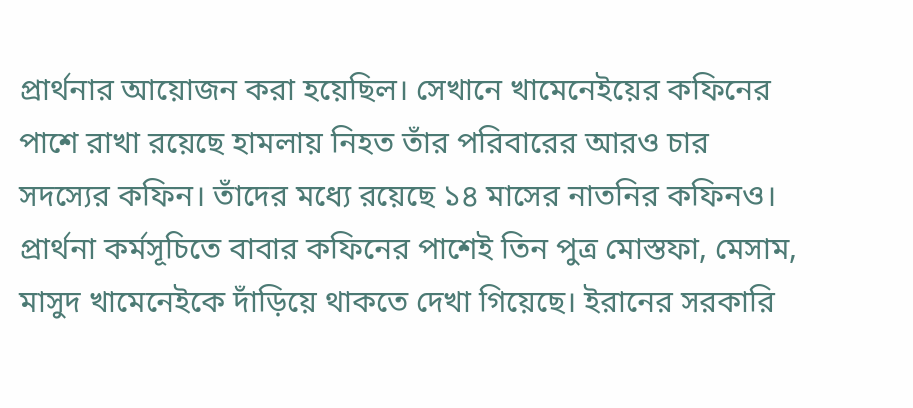প্রার্থনার আয়োজন করা হয়েছিল। সেখানে খামেনেইয়ের কফিনের পাশে রাখা রয়েছে হামলায় নিহত তাঁর পরিবারের আরও চার সদস্যের কফিন। তাঁদের মধ্যে রয়েছে ১৪ মাসের নাতনির কফিনও। প্রার্থনা কর্মসূচিতে বাবার কফিনের পাশেই তিন পুত্র মোস্তফা, মেসাম, মাসুদ খামেনেইকে দাঁড়িয়ে থাকতে দেখা গিয়েছে। ইরানের সরকারি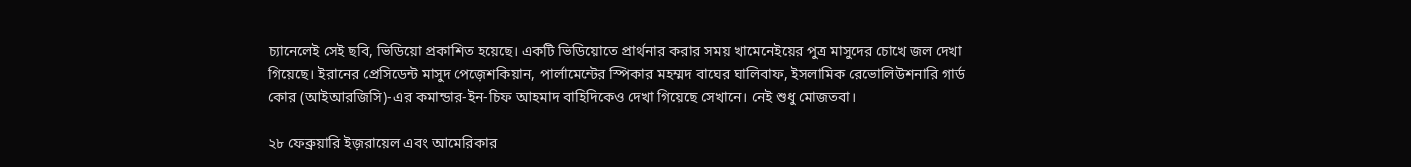চ্যানেলেই সেই ছবি, ভিডিয়ো প্রকাশিত হয়েছে। একটি ভিডিয়োতে প্রার্থনার করার সময় খামেনেইয়ের পুত্র মাসুদের চোখে জল দেখা গিয়েছে। ইরানের প্রেসিডেন্ট মাসুদ পেজ়েশকিয়ান, পার্লামেন্টের স্পিকার মহম্মদ বাঘের ঘালিবাফ, ইসলামিক রেভোলিউশনারি গার্ড কোর (আইআরজিসি)-এর কমান্ডার-ইন-চিফ আহমাদ বাহিদিকেও দেখা গিয়েছে সেখানে। নেই শুধু মোজতবা।

২৮ ফেব্রুয়ারি ইজ়রায়েল এবং আমেরিকার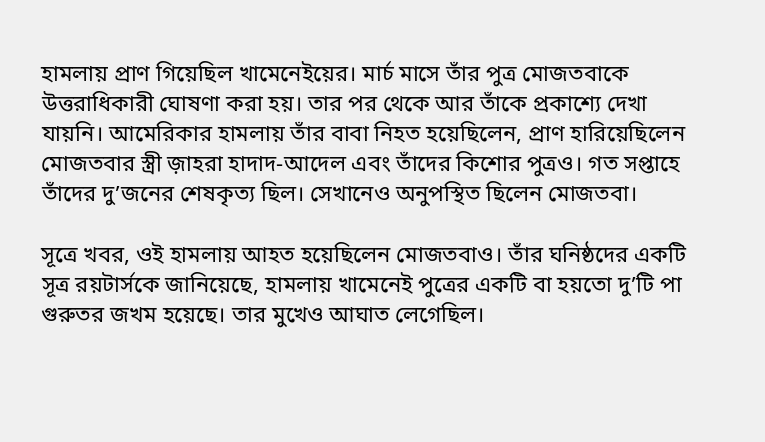হামলায় প্রাণ গিয়েছিল খামেনেইয়ের। মার্চ মাসে তাঁর পুত্র মোজতবাকে উত্তরাধিকারী ঘোষণা করা হয়। তার পর থেকে আর তাঁকে প্রকাশ্যে দেখা যায়নি। আমেরিকার হামলায় তাঁর বাবা নিহত হয়েছিলেন, প্রাণ হারিয়েছিলেন মোজতবার স্ত্রী জ়াহরা হাদাদ-আদেল এবং তাঁদের কিশোর পুত্রও। গত সপ্তাহে তাঁদের দু’জনের শেষকৃত্য ছিল। সেখানেও অনুপস্থিত ছিলেন মোজতবা।

সূত্রে খবর, ওই হামলায় আহত হয়েছিলেন মোজতবাও। তাঁর ঘনিষ্ঠদের একটি সূত্র রয়টার্সকে জানিয়েছে, হামলায় খামেনেই পুত্রের একটি বা হয়তো দু’টি পা গুরুতর জখম হয়েছে। তার মুখেও আঘাত লেগেছিল।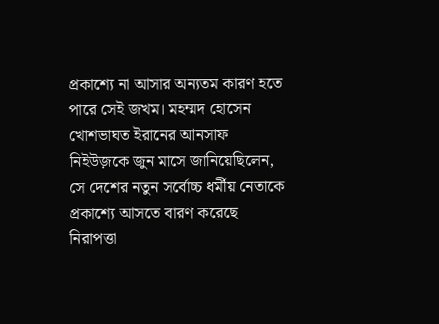প্রকাশ্যে না আসার অন্যতম কারণ হতে পারে সেই জখম। মহম্মদ হোসেন খোশভাঘত ইরানের আনসাফ নিইউজ়কে জুন মাসে জানিয়েছিলেন, সে দেশের নতুন সর্বোচ্চ ধর্মীয় নেতাকে প্রকাশ্যে আসতে বারণ করেছে নিরাপত্তা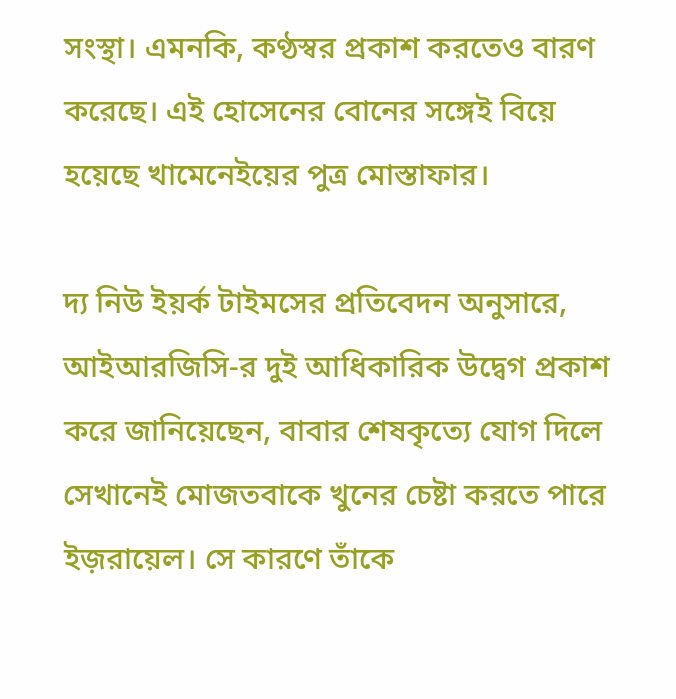সংস্থা। এমনকি, কণ্ঠস্বর প্রকাশ করতেও বারণ করেছে। এই হোসেনের বোনের সঙ্গেই বিয়ে হয়েছে খামেনেইয়ের পুত্র মোস্তাফার।

দ্য নিউ ইয়র্ক টাইমসের প্রতিবেদন অনুসারে, আইআরজিসি-র দুই আধিকারিক উদ্বেগ প্রকাশ করে জানিয়েছেন, বাবার শেষকৃত্যে যোগ দিলে সেখানেই মোজতবাকে খুনের চেষ্টা করতে পারে ইজ়রায়েল। সে কারণে তাঁকে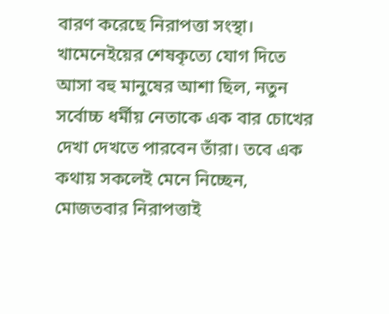বারণ করেছে নিরাপত্তা সংস্থা। খামেনেইয়ের শেষকৃত্যে যোগ দিতে আসা বহু মানুষের আশা ছিল, নতুন সর্বোচ্চ ধর্মীয় নেতাকে এক বার চোখের দেখা দেখতে পারবেন তাঁরা। তবে এক কথায় সকলেই মেনে নিচ্ছেন, মোজতবার নিরাপত্তাই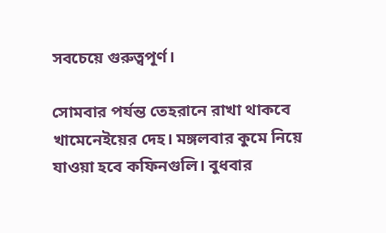সবচেয়ে গুরুত্বপূর্ণ।

সোমবার পর্যন্ত তেহরানে রাখা থাকবে খামেনেইয়ের দেহ। মঙ্গলবার কুমে নিয়ে যাওয়া হবে কফিনগুলি। বুধবার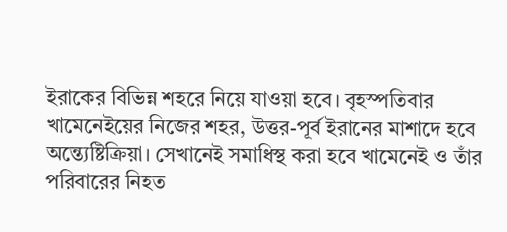ইরাকের বিভিন্ন শহরে নিয়ে যাওয়া হবে। বৃহস্পতিবার খামেনেইয়ের নিজের শহর, উত্তর-পূর্ব ইরানের মাশাদে হবে অন্ত্যেষ্টিক্রিয়া। সেখানেই সমাধিস্থ করা হবে খামেনেই ও তাঁর পরিবারের নিহত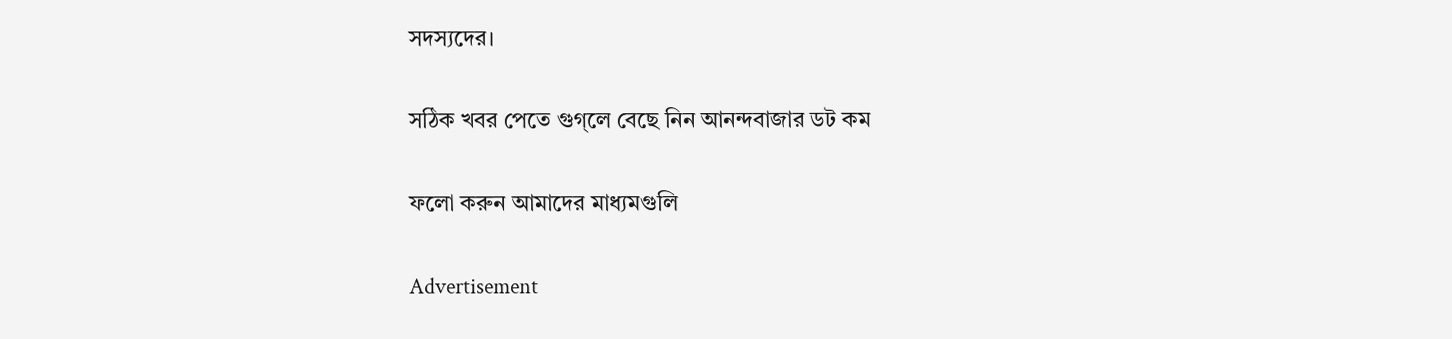সদস্যদের।

সঠিক খবর পেতে গুগ্‌লে বেছে নিন আনন্দবাজার ডট কম

ফলো করুন আমাদের মাধ্যমগুলি

Advertisement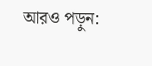আরও পড়ুন: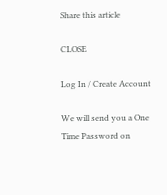Share this article

CLOSE

Log In / Create Account

We will send you a One Time Password on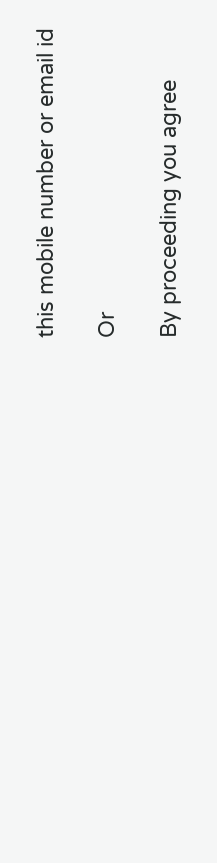this mobile number or email id

Or

By proceeding you agree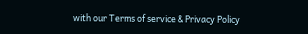with our Terms of service & Privacy Policy